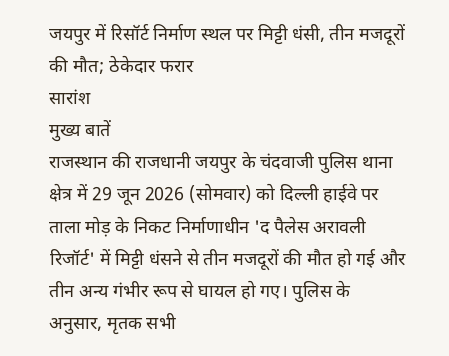जयपुर में रिसॉर्ट निर्माण स्थल पर मिट्टी धंसी, तीन मजदूरों की मौत; ठेकेदार फरार
सारांश
मुख्य बातें
राजस्थान की राजधानी जयपुर के चंदवाजी पुलिस थाना क्षेत्र में 29 जून 2026 (सोमवार) को दिल्ली हाईवे पर ताला मोड़ के निकट निर्माणाधीन 'द पैलेस अरावली रिजॉर्ट' में मिट्टी धंसने से तीन मजदूरों की मौत हो गई और तीन अन्य गंभीर रूप से घायल हो गए। पुलिस के अनुसार, मृतक सभी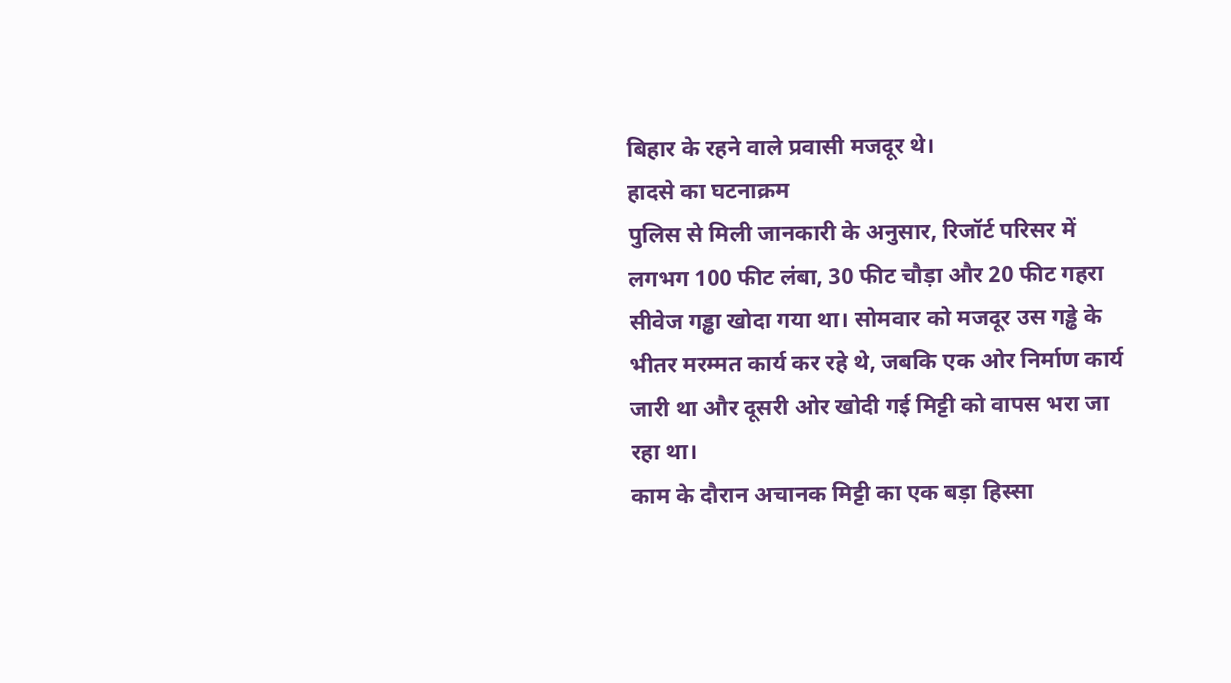बिहार के रहने वाले प्रवासी मजदूर थे।
हादसे का घटनाक्रम
पुलिस से मिली जानकारी के अनुसार, रिजॉर्ट परिसर में लगभग 100 फीट लंबा, 30 फीट चौड़ा और 20 फीट गहरा सीवेज गड्ढा खोदा गया था। सोमवार को मजदूर उस गड्ढे के भीतर मरम्मत कार्य कर रहे थे, जबकि एक ओर निर्माण कार्य जारी था और दूसरी ओर खोदी गई मिट्टी को वापस भरा जा रहा था।
काम के दौरान अचानक मिट्टी का एक बड़ा हिस्सा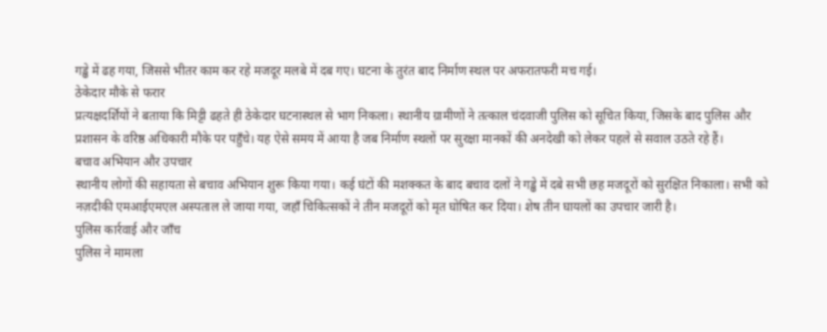गड्ढे में ढह गया, जिससे भीतर काम कर रहे मजदूर मलबे में दब गए। घटना के तुरंत बाद निर्माण स्थल पर अफरातफरी मच गई।
ठेकेदार मौके से फरार
प्रत्यक्षदर्शियों ने बताया कि मिट्टी ढहते ही ठेकेदार घटनास्थल से भाग निकला। स्थानीय ग्रामीणों ने तत्काल चंदवाजी पुलिस को सूचित किया, जिसके बाद पुलिस और प्रशासन के वरिष्ठ अधिकारी मौके पर पहुँचे। यह ऐसे समय में आया है जब निर्माण स्थलों पर सुरक्षा मानकों की अनदेखी को लेकर पहले से सवाल उठते रहे हैं।
बचाव अभियान और उपचार
स्थानीय लोगों की सहायता से बचाव अभियान शुरू किया गया। कई घंटों की मशक्कत के बाद बचाव दलों ने गड्ढे में दबे सभी छह मजदूरों को सुरक्षित निकाला। सभी को नज़दीकी एमआईएमएल अस्पताल ले जाया गया, जहाँ चिकित्सकों ने तीन मजदूरों को मृत घोषित कर दिया। शेष तीन घायलों का उपचार जारी है।
पुलिस कार्रवाई और जाँच
पुलिस ने मामला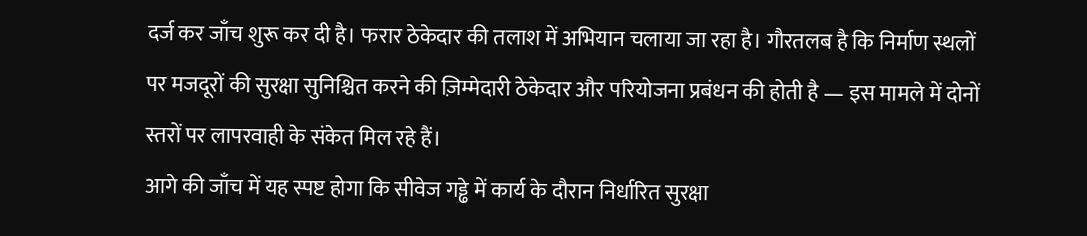दर्ज कर जाँच शुरू कर दी है। फरार ठेकेदार की तलाश में अभियान चलाया जा रहा है। गौरतलब है कि निर्माण स्थलों पर मजदूरों की सुरक्षा सुनिश्चित करने की ज़िम्मेदारी ठेकेदार और परियोजना प्रबंधन की होती है — इस मामले में दोनों स्तरों पर लापरवाही के संकेत मिल रहे हैं।
आगे की जाँच में यह स्पष्ट होगा कि सीवेज गड्ढे में कार्य के दौरान निर्धारित सुरक्षा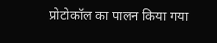प्रोटोकॉल का पालन किया गया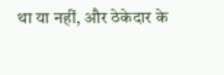था या नहीं, और ठेकेदार के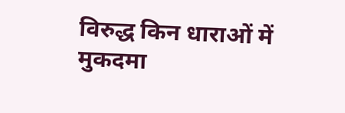विरुद्ध किन धाराओं में मुकदमा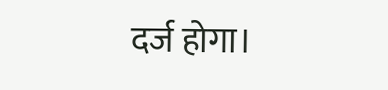दर्ज होगा।